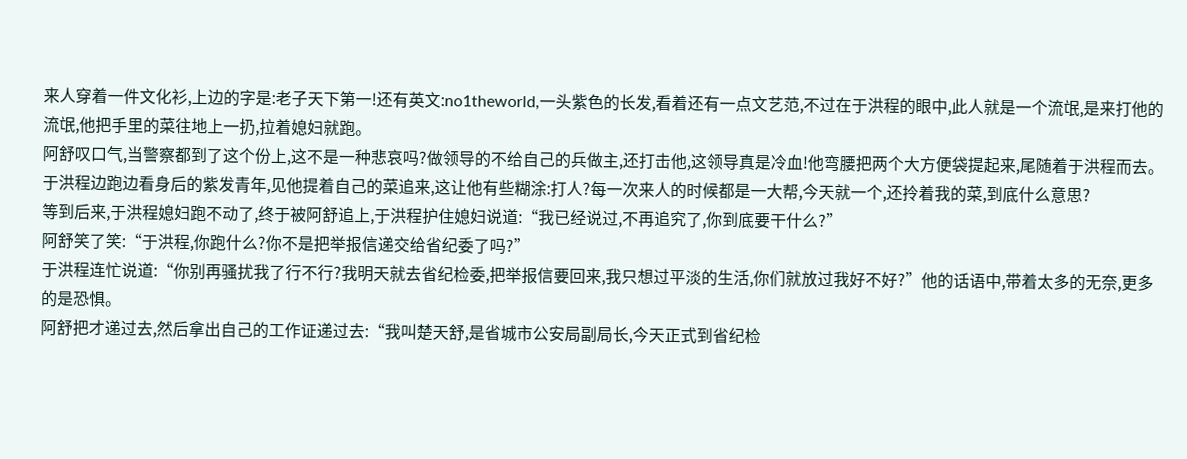来人穿着一件文化衫,上边的字是:老子天下第一!还有英文:no1theworld,一头紫色的长发,看着还有一点文艺范,不过在于洪程的眼中,此人就是一个流氓,是来打他的流氓,他把手里的菜往地上一扔,拉着媳妇就跑。
阿舒叹口气,当警察都到了这个份上,这不是一种悲哀吗?做领导的不给自己的兵做主,还打击他,这领导真是冷血!他弯腰把两个大方便袋提起来,尾随着于洪程而去。
于洪程边跑边看身后的紫发青年,见他提着自己的菜追来,这让他有些糊涂:打人?每一次来人的时候都是一大帮,今天就一个,还拎着我的菜,到底什么意思?
等到后来,于洪程媳妇跑不动了,终于被阿舒追上,于洪程护住媳妇说道:“我已经说过,不再追究了,你到底要干什么?”
阿舒笑了笑:“于洪程,你跑什么?你不是把举报信递交给省纪委了吗?”
于洪程连忙说道:“你别再骚扰我了行不行?我明天就去省纪检委,把举报信要回来,我只想过平淡的生活,你们就放过我好不好?”他的话语中,带着太多的无奈,更多的是恐惧。
阿舒把才递过去,然后拿出自己的工作证递过去:“我叫楚天舒,是省城市公安局副局长,今天正式到省纪检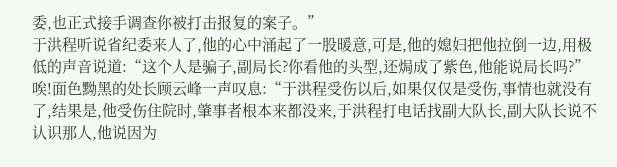委,也正式接手调查你被打击报复的案子。”
于洪程听说省纪委来人了,他的心中涌起了一股暖意,可是,他的媳妇把他拉倒一边,用极低的声音说道:“这个人是骗子,副局长?你看他的头型,还焗成了紫色,他能说局长吗?”
唉!面色黝黑的处长顾云峰一声叹息:“于洪程受伤以后,如果仅仅是受伤,事情也就没有了,结果是,他受伤住院时,肇事者根本来都没来,于洪程打电话找副大队长,副大队长说不认识那人,他说因为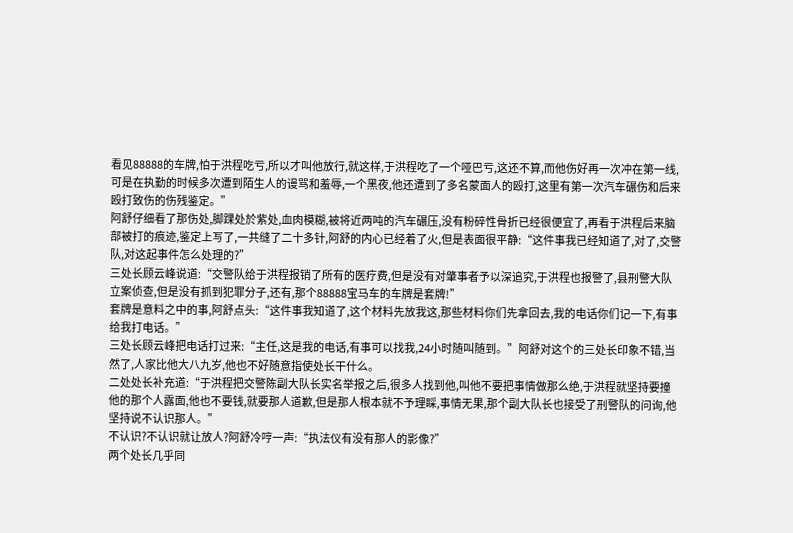看见88888的车牌,怕于洪程吃亏,所以才叫他放行,就这样,于洪程吃了一个哑巴亏,这还不算,而他伤好再一次冲在第一线,可是在执勤的时候多次遭到陌生人的谩骂和羞辱,一个黑夜,他还遭到了多名蒙面人的殴打,这里有第一次汽车碾伤和后来殴打致伤的伤残鉴定。”
阿舒仔细看了那伤处,脚踝处於紫处,血肉模糊,被将近两吨的汽车碾压,没有粉碎性骨折已经很便宜了,再看于洪程后来脑部被打的痕迹,鉴定上写了,一共缝了二十多针,阿舒的内心已经着了火,但是表面很平静:“这件事我已经知道了,对了,交警队,对这起事件怎么处理的?”
三处长顾云峰说道:“交警队给于洪程报销了所有的医疗费,但是没有对肇事者予以深追究,于洪程也报警了,县刑警大队立案侦查,但是没有抓到犯罪分子,还有,那个88888宝马车的车牌是套牌!”
套牌是意料之中的事,阿舒点头:“这件事我知道了,这个材料先放我这,那些材料你们先拿回去,我的电话你们记一下,有事给我打电话。”
三处长顾云峰把电话打过来:“主任,这是我的电话,有事可以找我,24小时随叫随到。”阿舒对这个的三处长印象不错,当然了,人家比他大八九岁,他也不好随意指使处长干什么。
二处处长补充道:“于洪程把交警陈副大队长实名举报之后,很多人找到他,叫他不要把事情做那么绝,于洪程就坚持要撞他的那个人露面,他也不要钱,就要那人道歉,但是那人根本就不予理睬,事情无果,那个副大队长也接受了刑警队的问询,他坚持说不认识那人。”
不认识?不认识就让放人?阿舒冷哼一声:“执法仪有没有那人的影像?”
两个处长几乎同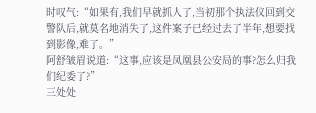时叹气:“如果有,我们早就抓人了,当初那个执法仪回到交警队后,就莫名地消失了,这件案子已经过去了半年,想要找到影像,难了。”
阿舒皱眉说道:“这事,应该是凤凰县公安局的事?怎么归我们纪委了?”
三处处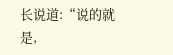长说道:“说的就是,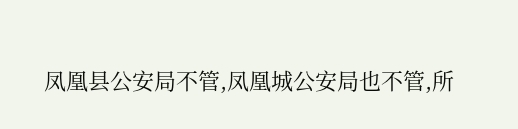凤凰县公安局不管,凤凰城公安局也不管,所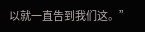以就一直告到我们这。”